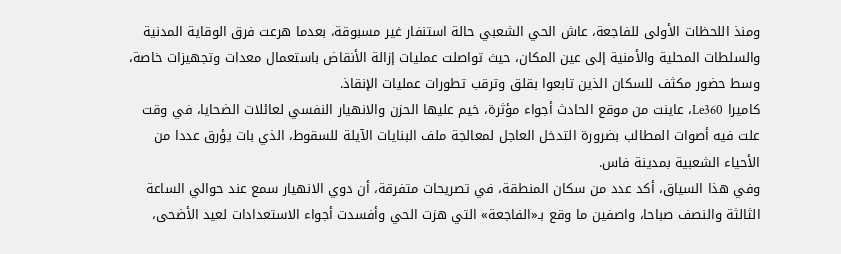ومنذ اللحظات الأولى للفاجعة، عاش الحي الشعبي حالة استنفار غير مسبوقة، بعدما هرعت فرق الوقاية المدنية والسلطات المحلية والأمنية إلى عين المكان، حيث تواصلت عمليات إزالة الأنقاض باستعمال معدات وتجهيزات خاصة، وسط حضور مكثف للسكان الذين تابعوا بقلق وترقب تطورات عمليات الإنقاذ.
كاميرا Le360، عاينت من موقع الحادث أجواء مؤثرة، خيم عليها الحزن والانهيار النفسي لعائلات الضحايا، في وقت علت فيه أصوات المطالب بضرورة التدخل العاجل لمعالجة ملف البنايات الآيلة للسقوط، الذي بات يؤرق عددا من الأحياء الشعبية بمدينة فاس.
وفي هذا السياق، أكد عدد من سكان المنطقة، في تصريحات متفرقة، أن دوي الانهيار سمع عند حوالي الساعة الثالثة والنصف صباحا، واصفين ما وقع بـ«الفاجعة» التي هزت الحي وأفسدت أجواء الاستعدادات لعيد الأضحى،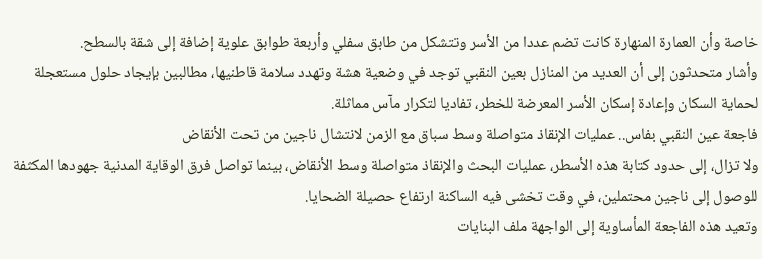خاصة وأن العمارة المنهارة كانت تضم عددا من الأسر وتتشكل من طابق سفلي وأربعة طوابق علوية إضافة إلى شقة بالسطح.
وأشار متحدثون إلى أن العديد من المنازل بعين النقبي توجد في وضعية هشة وتهدد سلامة قاطنيها، مطالبين بإيجاد حلول مستعجلة لحماية السكان وإعادة إسكان الأسر المعرضة للخطر، تفاديا لتكرار مآس مماثلة.
فاجعة عين النقبي بفاس.. عمليات الإنقاذ متواصلة وسط سباق مع الزمن لانتشال ناجين من تحت الأنقاض
ولا تزال، إلى حدود كتابة هذه الأسطر، عمليات البحث والإنقاذ متواصلة وسط الأنقاض، بينما تواصل فرق الوقاية المدنية جهودها المكثفة للوصول إلى ناجين محتملين، في وقت تخشى فيه الساكنة ارتفاع حصيلة الضحايا.
وتعيد هذه الفاجعة المأساوية إلى الواجهة ملف البنايات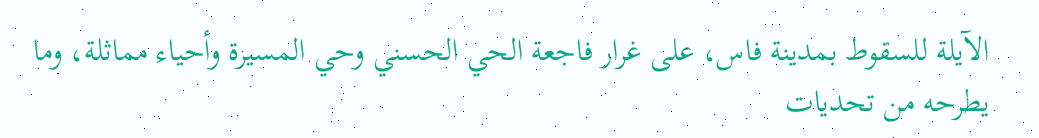الآيلة للسقوط بمدينة فاس، على غرار فاجعة الحي الحسني وحي المسيرة وأحياء مماثلة، وما يطرحه من تحديات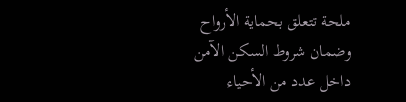ملحة تتعلق بحماية الأرواح وضمان شروط السكن الآمن داخل عدد من الأحياء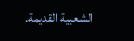الشعبية القديمة.